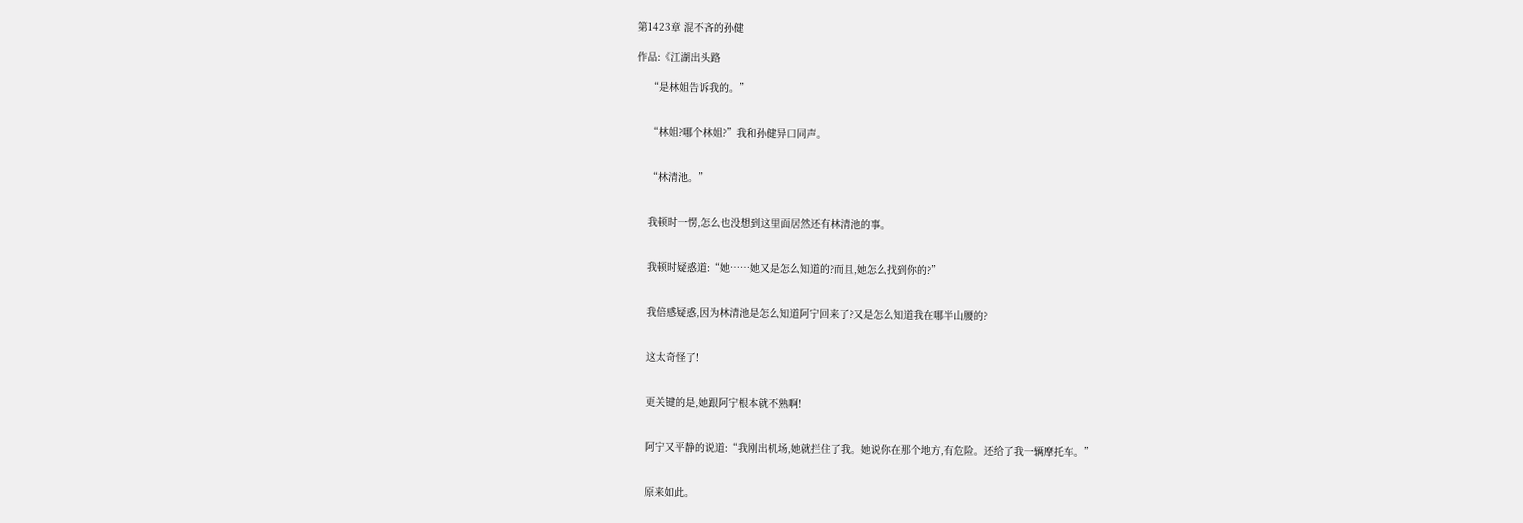第1423章 混不吝的孙健

作品:《江湖出头路

    “是林姐告诉我的。”


    “林姐?哪个林姐?”我和孙健异口同声。


    “林清池。”


    我顿时一愣,怎么也没想到这里面居然还有林清池的事。


    我顿时疑惑道:“她……她又是怎么知道的?而且,她怎么找到你的?”


    我倍感疑惑,因为林清池是怎么知道阿宁回来了?又是怎么知道我在哪半山腰的?


    这太奇怪了!


    更关键的是,她跟阿宁根本就不熟啊!


    阿宁又平静的说道:“我刚出机场,她就拦住了我。她说你在那个地方,有危险。还给了我一辆摩托车。”


    原来如此。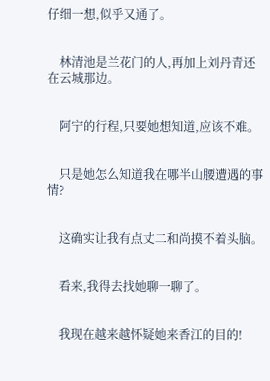仔细一想,似乎又通了。


    林清池是兰花门的人,再加上刘丹青还在云城那边。


    阿宁的行程,只要她想知道,应该不难。


    只是她怎么知道我在哪半山腰遭遇的事情?


    这确实让我有点丈二和尚摸不着头脑。


    看来,我得去找她聊一聊了。


    我现在越来越怀疑她来香江的目的!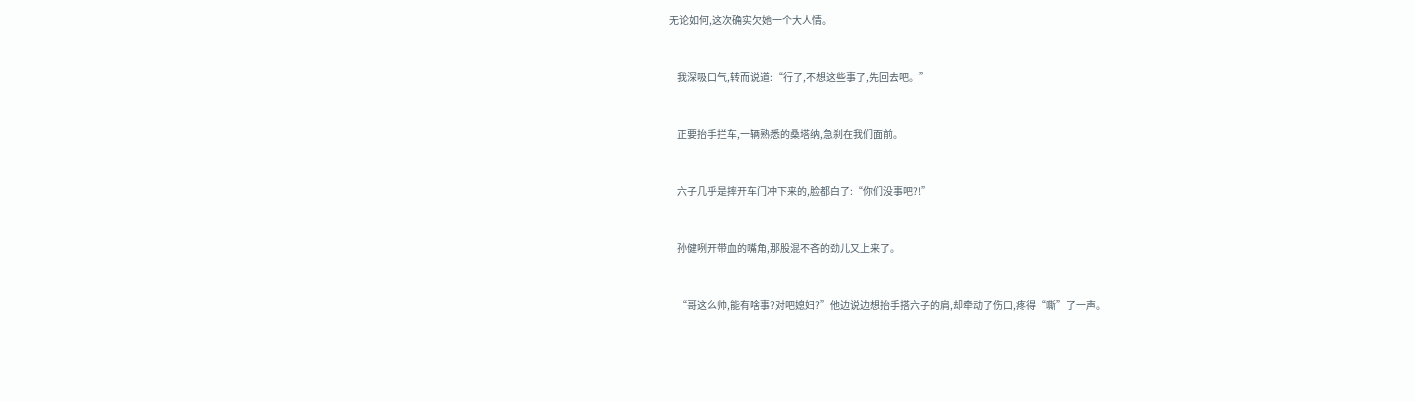无论如何,这次确实欠她一个大人情。


    我深吸口气,转而说道:“行了,不想这些事了,先回去吧。”


    正要抬手拦车,一辆熟悉的桑塔纳,急刹在我们面前。


    六子几乎是摔开车门冲下来的,脸都白了:“你们没事吧?!”


    孙健咧开带血的嘴角,那股混不吝的劲儿又上来了。


    “哥这么帅,能有啥事?对吧媳妇?”他边说边想抬手搭六子的肩,却牵动了伤口,疼得“嘶”了一声。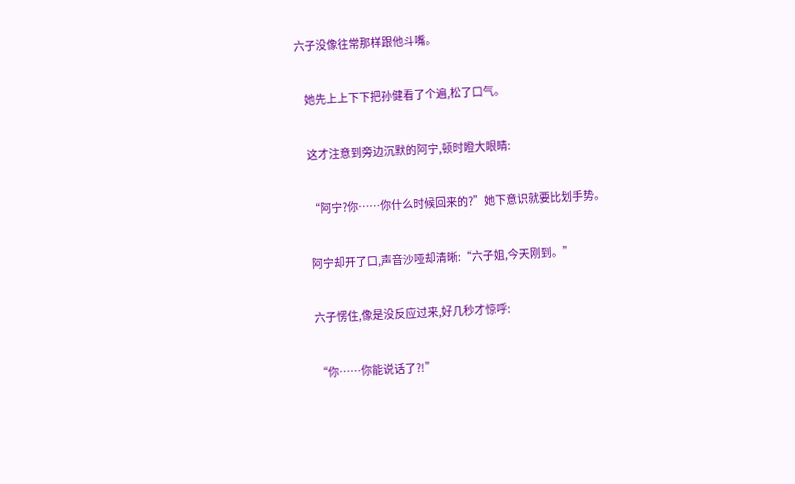六子没像往常那样跟他斗嘴。


    她先上上下下把孙健看了个遍,松了口气。


    这才注意到旁边沉默的阿宁,顿时瞪大眼睛:


    “阿宁?你……你什么时候回来的?”她下意识就要比划手势。


    阿宁却开了口,声音沙哑却清晰:“六子姐,今天刚到。”


    六子愣住,像是没反应过来,好几秒才惊呼:


    “你……你能说话了?!”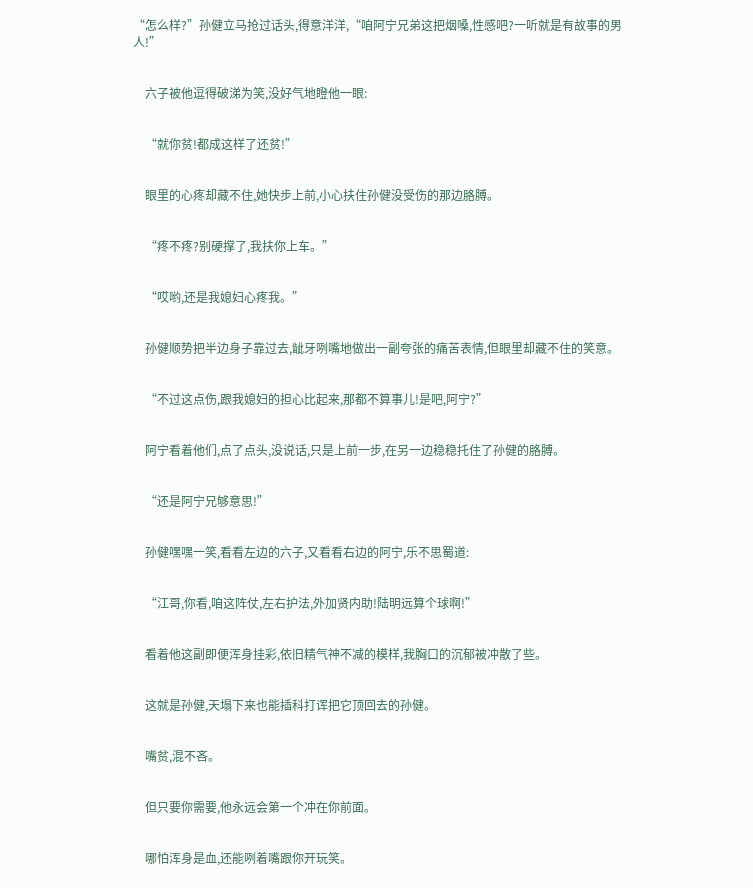“怎么样?”孙健立马抢过话头,得意洋洋,“咱阿宁兄弟这把烟嗓,性感吧?一听就是有故事的男人!”


    六子被他逗得破涕为笑,没好气地瞪他一眼:


    “就你贫!都成这样了还贫!”


    眼里的心疼却藏不住,她快步上前,小心扶住孙健没受伤的那边胳膊。


    “疼不疼?别硬撑了,我扶你上车。”


    “哎哟,还是我媳妇心疼我。”


    孙健顺势把半边身子靠过去,龇牙咧嘴地做出一副夸张的痛苦表情,但眼里却藏不住的笑意。


    “不过这点伤,跟我媳妇的担心比起来,那都不算事儿!是吧,阿宁?”


    阿宁看着他们,点了点头,没说话,只是上前一步,在另一边稳稳托住了孙健的胳膊。


    “还是阿宁兄够意思!”


    孙健嘿嘿一笑,看看左边的六子,又看看右边的阿宁,乐不思蜀道:


    “江哥,你看,咱这阵仗,左右护法,外加贤内助!陆明远算个球啊!”


    看着他这副即便浑身挂彩,依旧精气神不减的模样,我胸口的沉郁被冲散了些。


    这就是孙健,天塌下来也能插科打诨把它顶回去的孙健。


    嘴贫,混不吝。


    但只要你需要,他永远会第一个冲在你前面。


    哪怕浑身是血,还能咧着嘴跟你开玩笑。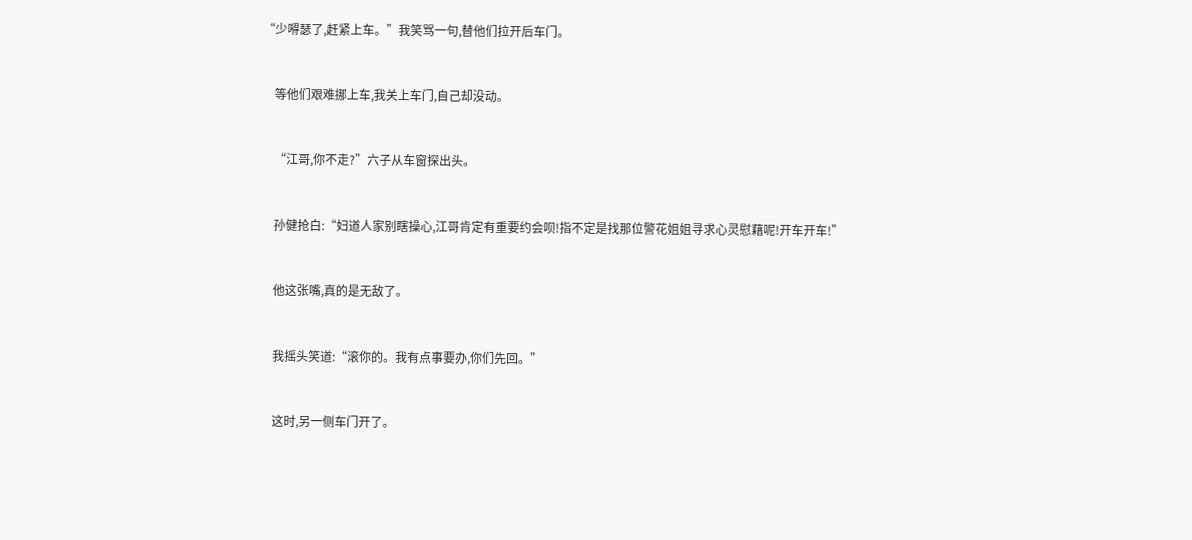“少嘚瑟了,赶紧上车。”我笑骂一句,替他们拉开后车门。


    等他们艰难挪上车,我关上车门,自己却没动。


    “江哥,你不走?”六子从车窗探出头。


    孙健抢白:“妇道人家别瞎操心,江哥肯定有重要约会呗!指不定是找那位警花姐姐寻求心灵慰藉呢!开车开车!”


    他这张嘴,真的是无敌了。


    我摇头笑道:“滚你的。我有点事要办,你们先回。”


    这时,另一侧车门开了。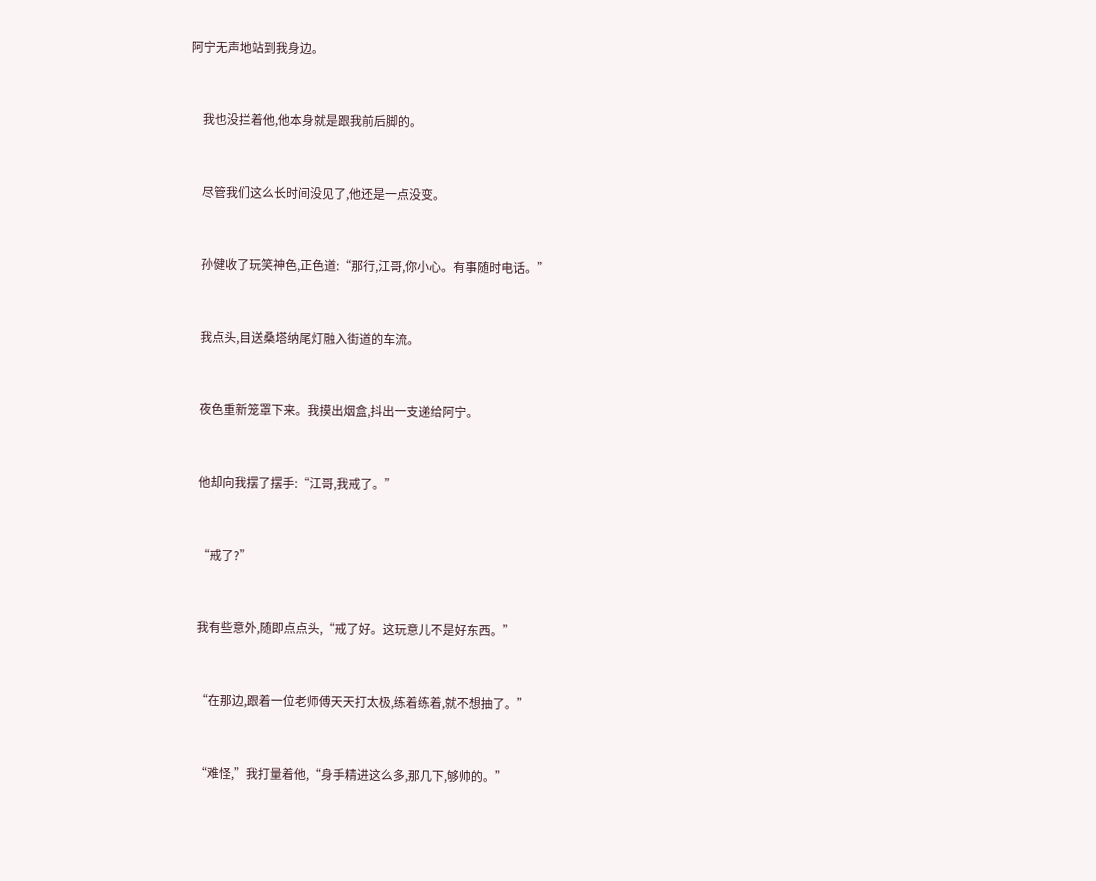阿宁无声地站到我身边。


    我也没拦着他,他本身就是跟我前后脚的。


    尽管我们这么长时间没见了,他还是一点没变。


    孙健收了玩笑神色,正色道:“那行,江哥,你小心。有事随时电话。”


    我点头,目送桑塔纳尾灯融入街道的车流。


    夜色重新笼罩下来。我摸出烟盒,抖出一支递给阿宁。


    他却向我摆了摆手:“江哥,我戒了。”


    “戒了?”


    我有些意外,随即点点头,“戒了好。这玩意儿不是好东西。”


    “在那边,跟着一位老师傅天天打太极,练着练着,就不想抽了。”


    “难怪,”我打量着他,“身手精进这么多,那几下,够帅的。”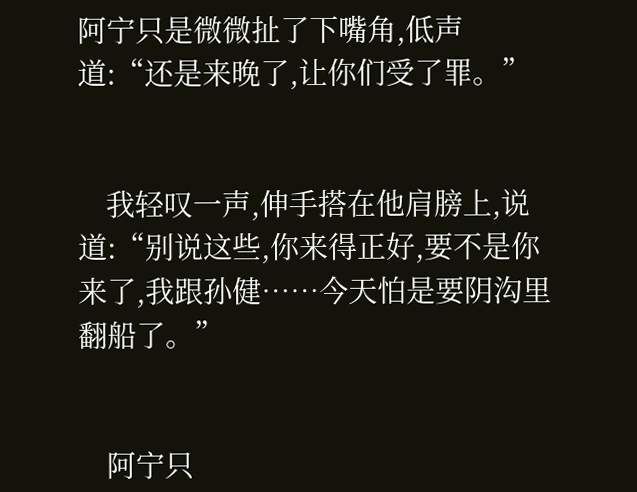阿宁只是微微扯了下嘴角,低声道:“还是来晚了,让你们受了罪。”


    我轻叹一声,伸手搭在他肩膀上,说道:“别说这些,你来得正好,要不是你来了,我跟孙健……今天怕是要阴沟里翻船了。”


    阿宁只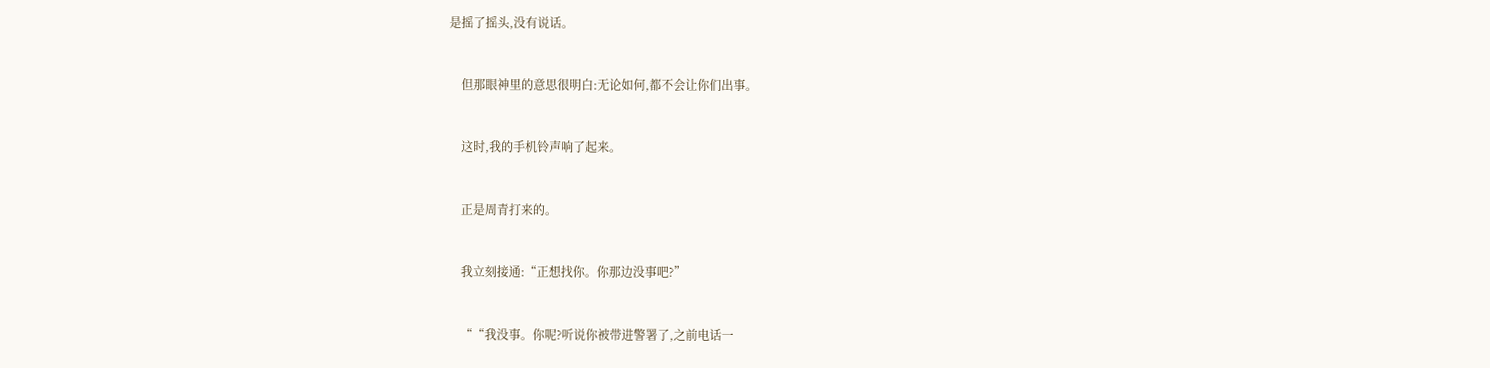是摇了摇头,没有说话。


    但那眼神里的意思很明白:无论如何,都不会让你们出事。


    这时,我的手机铃声响了起来。


    正是周青打来的。


    我立刻接通:“正想找你。你那边没事吧?”


    ““我没事。你呢?听说你被带进警署了,之前电话一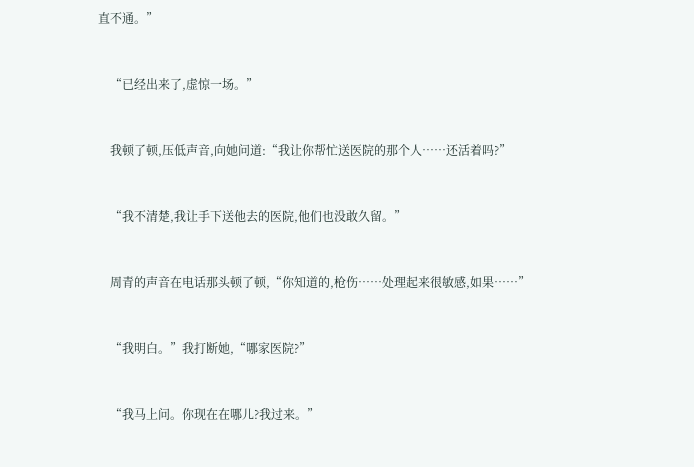直不通。”


    “已经出来了,虚惊一场。”


    我顿了顿,压低声音,向她问道:“我让你帮忙送医院的那个人……还活着吗?”


    “我不清楚,我让手下送他去的医院,他们也没敢久留。”


    周青的声音在电话那头顿了顿,“你知道的,枪伤……处理起来很敏感,如果……”


    “我明白。”我打断她,“哪家医院?”


    “我马上问。你现在在哪儿?我过来。”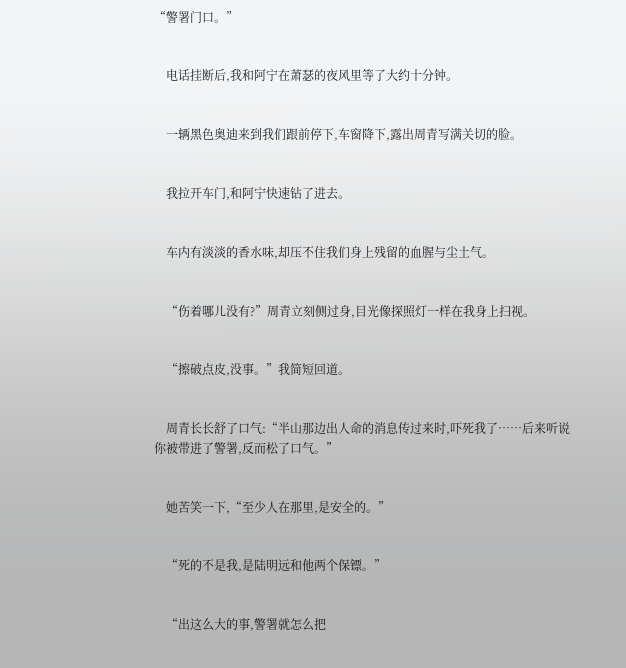“警署门口。”


    电话挂断后,我和阿宁在萧瑟的夜风里等了大约十分钟。


    一辆黑色奥迪来到我们跟前停下,车窗降下,露出周青写满关切的脸。


    我拉开车门,和阿宁快速钻了进去。


    车内有淡淡的香水味,却压不住我们身上残留的血腥与尘土气。


    “伤着哪儿没有?”周青立刻侧过身,目光像探照灯一样在我身上扫视。


    “擦破点皮,没事。”我简短回道。


    周青长长舒了口气:“半山那边出人命的消息传过来时,吓死我了……后来听说你被带进了警署,反而松了口气。”


    她苦笑一下,“至少人在那里,是安全的。”


    “死的不是我,是陆明远和他两个保镖。”


    “出这么大的事,警署就怎么把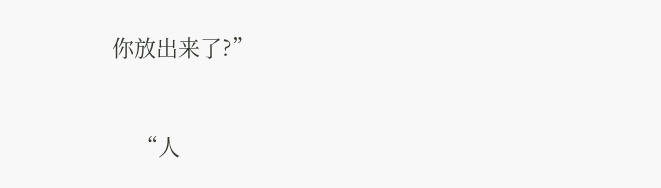你放出来了?”


    “人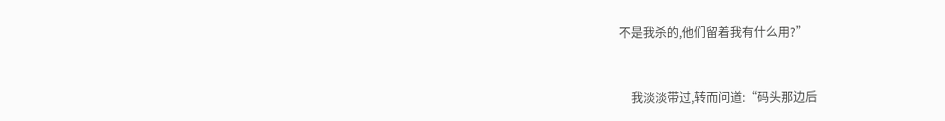不是我杀的,他们留着我有什么用?”


    我淡淡带过,转而问道:“码头那边后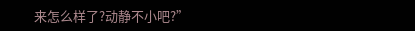来怎么样了?动静不小吧?”